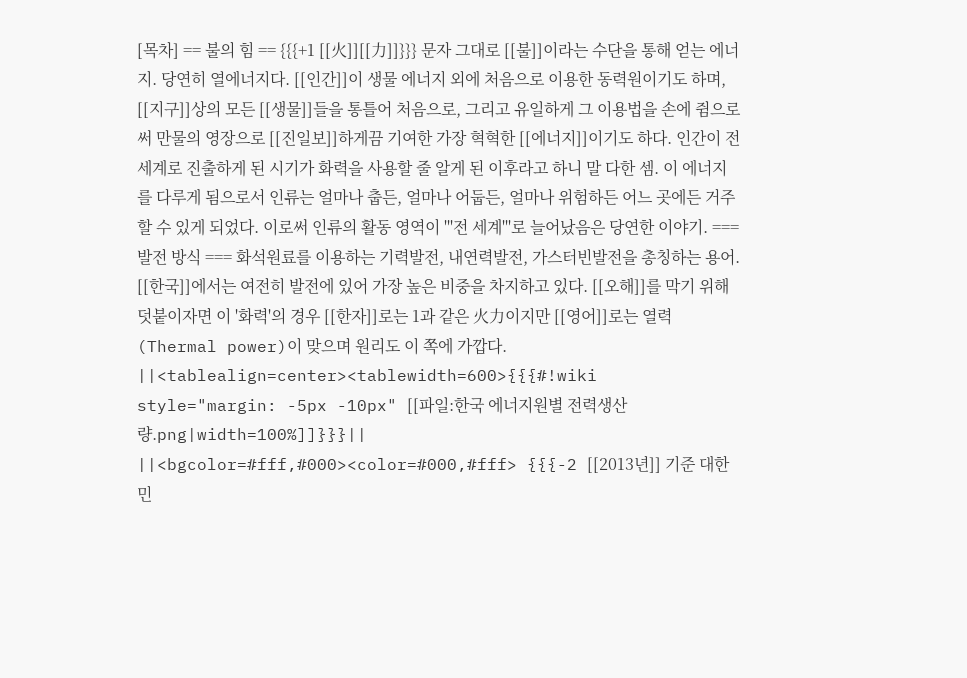[목차] == 불의 힘 == {{{+1 [[火]][[力]]}}} 문자 그대로 [[불]]이라는 수단을 통해 얻는 에너지. 당연히 열에너지다. [[인간]]이 생물 에너지 외에 처음으로 이용한 동력원이기도 하며, [[지구]]상의 모든 [[생물]]들을 통틀어 처음으로, 그리고 유일하게 그 이용법을 손에 쥠으로써 만물의 영장으로 [[진일보]]하게끔 기여한 가장 혁혁한 [[에너지]]이기도 하다. 인간이 전 세계로 진출하게 된 시기가 화력을 사용할 줄 알게 된 이후라고 하니 말 다한 셈. 이 에너지를 다루게 됨으로서 인류는 얼마나 춥든, 얼마나 어둡든, 얼마나 위험하든 어느 곳에든 거주할 수 있게 되었다. 이로써 인류의 활동 영역이 '''전 세계'''로 늘어났음은 당연한 이야기. === 발전 방식 === 화석원료를 이용하는 기력발전, 내연력발전, 가스터빈발전을 총칭하는 용어. [[한국]]에서는 여전히 발전에 있어 가장 높은 비중을 차지하고 있다. [[오해]]를 막기 위해 덧붙이자면 이 '화력'의 경우 [[한자]]로는 1과 같은 火力이지만 [[영어]]로는 열력(Thermal power)이 맞으며 원리도 이 쪽에 가깝다. ||<tablealign=center><tablewidth=600>{{{#!wiki style="margin: -5px -10px" [[파일:한국 에너지원별 전력생산량.png|width=100%]]}}}|| ||<bgcolor=#fff,#000><color=#000,#fff> {{{-2 [[2013년]] 기준 대한민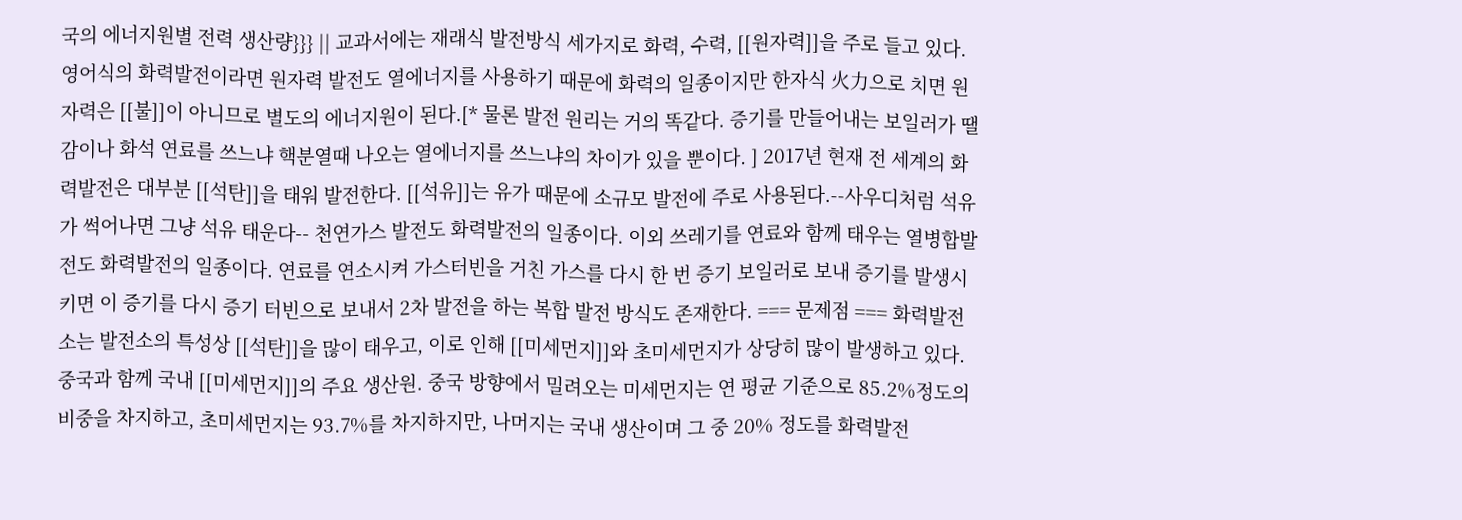국의 에너지원별 전력 생산량}}} || 교과서에는 재래식 발전방식 세가지로 화력, 수력, [[원자력]]을 주로 들고 있다. 영어식의 화력발전이라면 원자력 발전도 열에너지를 사용하기 때문에 화력의 일종이지만 한자식 火力으로 치면 원자력은 [[불]]이 아니므로 별도의 에너지원이 된다.[* 물론 발전 원리는 거의 똑같다. 증기를 만들어내는 보일러가 땔감이나 화석 연료를 쓰느냐 핵분열때 나오는 열에너지를 쓰느냐의 차이가 있을 뿐이다. ] 2017년 현재 전 세계의 화력발전은 대부분 [[석탄]]을 태워 발전한다. [[석유]]는 유가 때문에 소규모 발전에 주로 사용된다.--사우디처럼 석유가 썩어나면 그냥 석유 태운다-- 천연가스 발전도 화력발전의 일종이다. 이외 쓰레기를 연료와 함께 태우는 열병합발전도 화력발전의 일종이다. 연료를 연소시켜 가스터빈을 거친 가스를 다시 한 번 증기 보일러로 보내 증기를 발생시키면 이 증기를 다시 증기 터빈으로 보내서 2차 발전을 하는 복합 발전 방식도 존재한다. === 문제점 === 화력발전소는 발전소의 특성상 [[석탄]]을 많이 태우고, 이로 인해 [[미세먼지]]와 초미세먼지가 상당히 많이 발생하고 있다. 중국과 함께 국내 [[미세먼지]]의 주요 생산원. 중국 방향에서 밀려오는 미세먼지는 연 평균 기준으로 85.2%정도의 비중을 차지하고, 초미세먼지는 93.7%를 차지하지만, 나머지는 국내 생산이며 그 중 20% 정도를 화력발전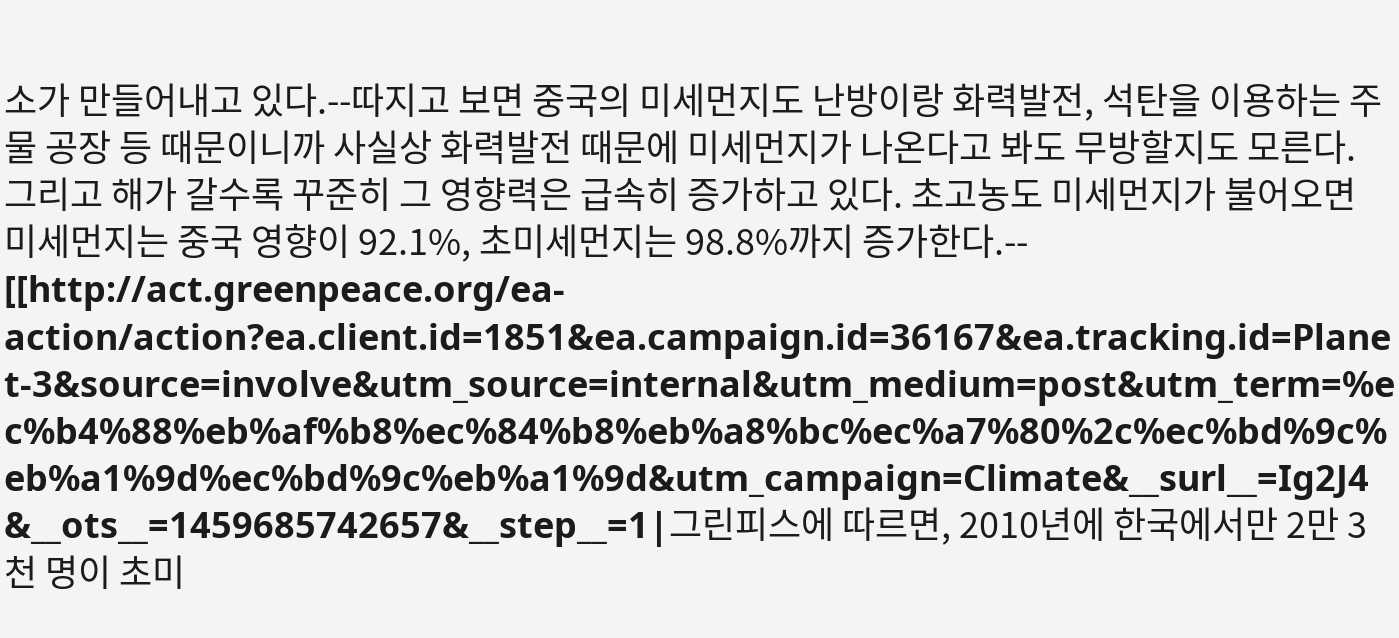소가 만들어내고 있다.--따지고 보면 중국의 미세먼지도 난방이랑 화력발전, 석탄을 이용하는 주물 공장 등 때문이니까 사실상 화력발전 때문에 미세먼지가 나온다고 봐도 무방할지도 모른다. 그리고 해가 갈수록 꾸준히 그 영향력은 급속히 증가하고 있다. 초고농도 미세먼지가 불어오면 미세먼지는 중국 영향이 92.1%, 초미세먼지는 98.8%까지 증가한다.-- [[http://act.greenpeace.org/ea-action/action?ea.client.id=1851&ea.campaign.id=36167&ea.tracking.id=Planet-3&source=involve&utm_source=internal&utm_medium=post&utm_term=%ec%b4%88%eb%af%b8%ec%84%b8%eb%a8%bc%ec%a7%80%2c%ec%bd%9c%eb%a1%9d%ec%bd%9c%eb%a1%9d&utm_campaign=Climate&__surl__=Ig2J4&__ots__=1459685742657&__step__=1|그린피스에 따르면, 2010년에 한국에서만 2만 3천 명이 초미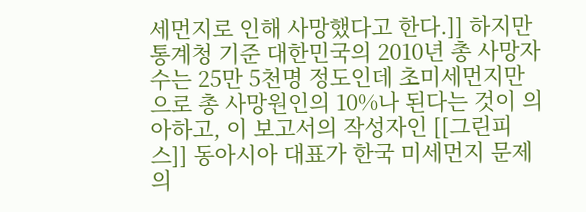세먼지로 인해 사망했다고 한다.]] 하지만 통계청 기준 대한민국의 2010년 총 사망자수는 25만 5천명 정도인데 초미세먼지만으로 총 사망원인의 10%나 된다는 것이 의아하고, 이 보고서의 작성자인 [[그린피스]] 동아시아 대표가 한국 미세먼지 문제의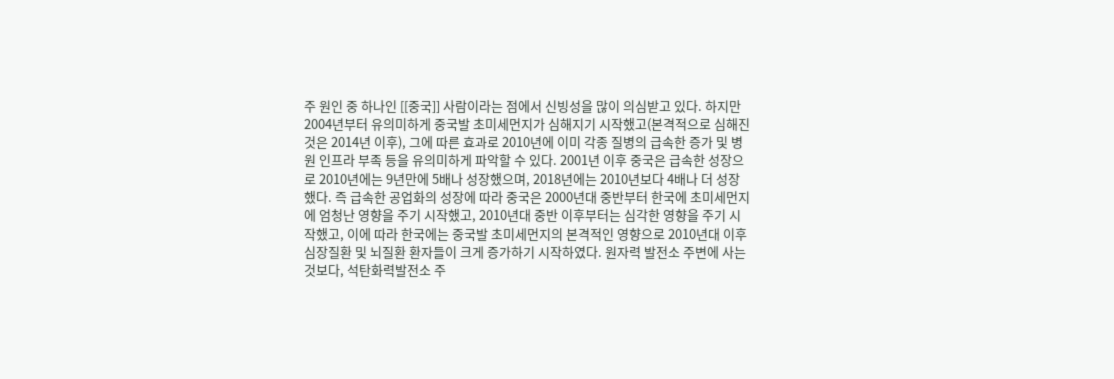주 원인 중 하나인 [[중국]] 사람이라는 점에서 신빙성을 많이 의심받고 있다. 하지만 2004년부터 유의미하게 중국발 초미세먼지가 심해지기 시작했고(본격적으로 심해진 것은 2014년 이후), 그에 따른 효과로 2010년에 이미 각종 질병의 급속한 증가 및 병원 인프라 부족 등을 유의미하게 파악할 수 있다. 2001년 이후 중국은 급속한 성장으로 2010년에는 9년만에 5배나 성장했으며, 2018년에는 2010년보다 4배나 더 성장했다. 즉 급속한 공업화의 성장에 따라 중국은 2000년대 중반부터 한국에 초미세먼지에 엄청난 영향을 주기 시작했고, 2010년대 중반 이후부터는 심각한 영향을 주기 시작했고, 이에 따라 한국에는 중국발 초미세먼지의 본격적인 영향으로 2010년대 이후 심장질환 및 뇌질환 환자들이 크게 증가하기 시작하였다. 원자력 발전소 주변에 사는 것보다, 석탄화력발전소 주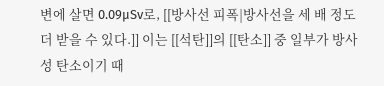변에 살면 0.09μSv로, [[방사선 피폭|방사선을 세 배 정도 더 받을 수 있다.]] 이는 [[석탄]]의 [[탄소]] 중 일부가 방사성 탄소이기 때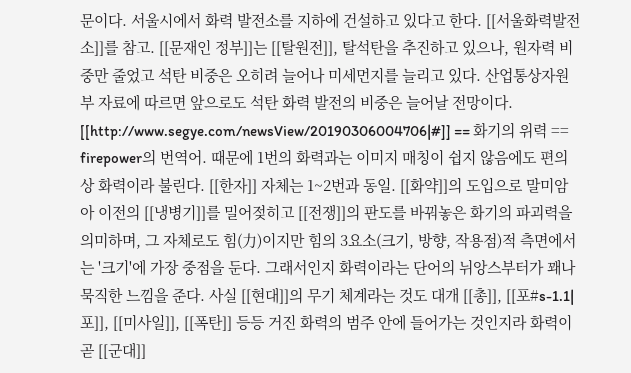문이다. 서울시에서 화력 발전소를 지하에 건설하고 있다고 한다. [[서울화력발전소]]를 참고. [[문재인 정부]]는 [[탈원전]], 탈석탄을 추진하고 있으나, 원자력 비중만 줄었고 석탄 비중은 오히려 늘어나 미세먼지를 늘리고 있다. 산업통상자원부 자료에 따르면 앞으로도 석탄 화력 발전의 비중은 늘어날 전망이다. [[http://www.segye.com/newsView/20190306004706|#]] == 화기의 위력 == firepower의 번역어. 때문에 1번의 화력과는 이미지 매칭이 쉽지 않음에도 편의상 화력이라 불린다. [[한자]] 자체는 1~2번과 동일. [[화약]]의 도입으로 말미암아 이전의 [[냉병기]]를 밀어젖히고 [[전쟁]]의 판도를 바꿔놓은 화기의 파괴력을 의미하며, 그 자체로도 힘(力)이지만 힘의 3요소(크기, 방향, 작용점)적 측면에서는 '크기'에 가장 중점을 둔다. 그래서인지 화력이라는 단어의 뉘앙스부터가 꽤나 묵직한 느낌을 준다. 사실 [[현대]]의 무기 체계라는 것도 대개 [[총]], [[포#s-1.1|포]], [[미사일]], [[폭탄]] 등등 거진 화력의 범주 안에 들어가는 것인지라 화력이 곧 [[군대]]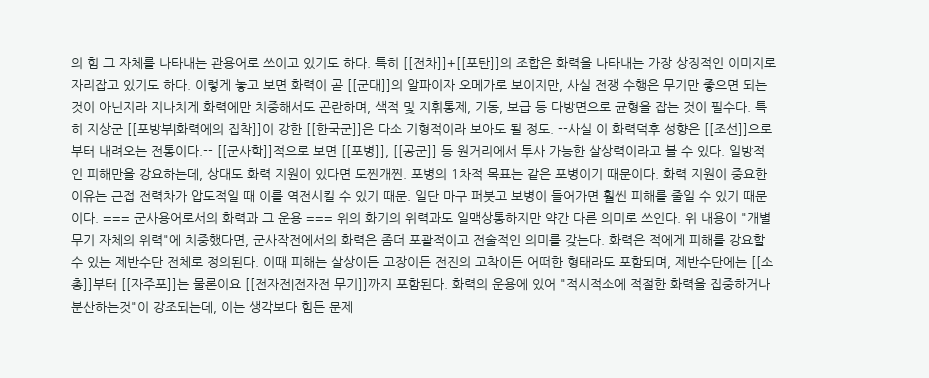의 힘 그 자체를 나타내는 관용어로 쓰이고 있기도 하다. 특히 [[전차]]+[[포탄]]의 조합은 화력을 나타내는 가장 상징적인 이미지로 자리잡고 있기도 하다. 이렇게 놓고 보면 화력이 곧 [[군대]]의 알파이자 오메가로 보이지만, 사실 전쟁 수행은 무기만 좋으면 되는 것이 아닌지라 지나치게 화력에만 치중해서도 곤란하며, 색적 및 지휘통제, 기동, 보급 등 다방면으로 균형을 잡는 것이 필수다. 특히 지상군 [[포방부|화력에의 집착]]이 강한 [[한국군]]은 다소 기형적이라 보아도 될 정도. --사실 이 화력덕후 성향은 [[조선]]으로부터 내려오는 전통이다.-- [[군사학]]적으로 보면 [[포병]], [[공군]] 등 원거리에서 투사 가능한 살상력이라고 볼 수 있다. 일방적인 피해만을 강요하는데, 상대도 화력 지원이 있다면 도찐개찐. 포병의 1차적 목표는 같은 포병이기 때문이다. 화력 지원이 중요한 이유는 근접 전력차가 압도적일 때 이를 역전시킬 수 있기 때문. 일단 마구 퍼붓고 보병이 들어가면 훨씬 피해를 줄일 수 있기 때문이다. === 군사용어로서의 화력과 그 운용 === 위의 화기의 위력과도 일맥상통하지만 약간 다른 의미로 쓰인다. 위 내용이 "개별무기 자체의 위력"에 치중했다면, 군사작전에서의 화력은 좀더 포괄적이고 전술적인 의미를 갖는다. 화력은 적에게 피해를 강요할 수 있는 제반수단 전체로 정의된다. 이때 피해는 살상이든 고장이든 전진의 고착이든 어떠한 형태라도 포함되며, 제반수단에는 [[소총]]부터 [[자주포]]는 물론이요 [[전자전|전자전 무기]]까지 포함된다. 화력의 운용에 있어 "적시적소에 적절한 화력을 집중하거나 분산하는것"이 강조되는데, 이는 생각보다 힘든 문제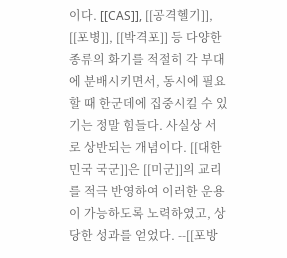이다. [[CAS]], [[공격헬기]], [[포병]], [[박격포]] 등 다양한 종류의 화기를 적절히 각 부대에 분배시키면서, 동시에 필요할 때 한군데에 집중시킬 수 있기는 정말 힘들다. 사실상 서로 상반되는 개념이다. [[대한민국 국군]]은 [[미군]]의 교리를 적극 반영하여 이러한 운용이 가능하도록 노력하였고, 상당한 성과를 얻었다. --[[포방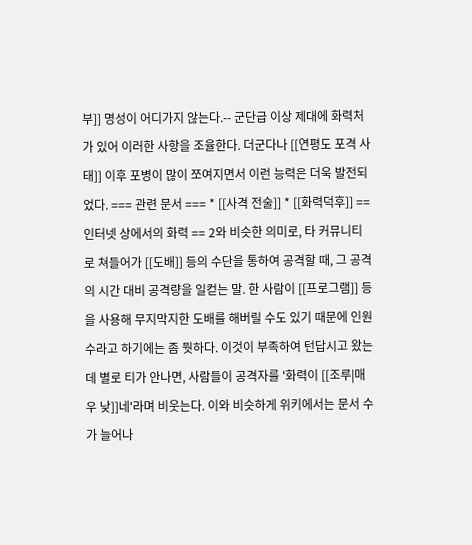부]] 명성이 어디가지 않는다.-- 군단급 이상 제대에 화력처가 있어 이러한 사항을 조율한다. 더군다나 [[연평도 포격 사태]] 이후 포병이 많이 쪼여지면서 이런 능력은 더욱 발전되었다. === 관련 문서 === * [[사격 전술]] * [[화력덕후]] == 인터넷 상에서의 화력 == 2와 비슷한 의미로, 타 커뮤니티로 쳐들어가 [[도배]] 등의 수단을 통하여 공격할 때, 그 공격의 시간 대비 공격량을 일컫는 말. 한 사람이 [[프로그램]] 등을 사용해 무지막지한 도배를 해버릴 수도 있기 때문에 인원 수라고 하기에는 좀 뭣하다. 이것이 부족하여 턴답시고 왔는데 별로 티가 안나면, 사람들이 공격자를 '화력이 [[조루|매우 낮]]네'라며 비웃는다. 이와 비슷하게 위키에서는 문서 수가 늘어나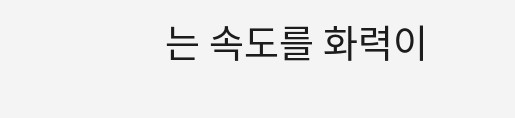는 속도를 화력이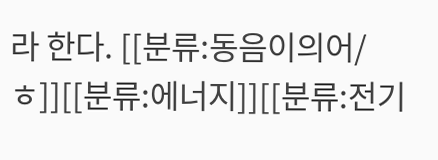라 한다. [[분류:동음이의어/ㅎ]][[분류:에너지]][[분류:전기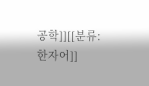공학]][[분류:한자어]]